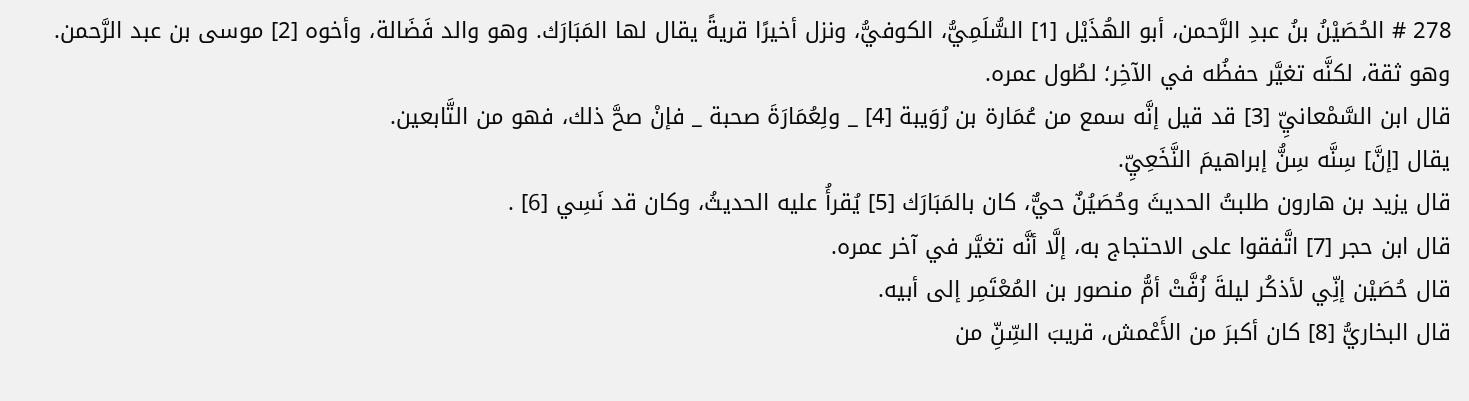278 # الحُصَيْنُ بنُ عبدِ الرَّحمن، أبو الهُذَيْل [1] السُّلَمِيُّ، الكوفيُّ، ونزل أخيرًا قريةً يقال لها المَبَارَك. وهو والد فَضَالة، وأخوه [2] موسى بن عبد الرَّحمن.
وهو ثقة، لكنَّه تغيَّر حفظُه في الآخِر؛ لطُول عمره.
قال ابن السَّمْعانيِّ [3] قد قيل إنَّه سمع من عُمَارة بن رُوَيبة [4] _ ولِعُمَارَةَ صحبة _ فإنْ صحَّ ذلك، فهو من التَّابعين.
يقال [إنَّ] سِنَّه سِنُّ إبراهيمَ النَّخَعِيِّ.
قال يزيد بن هارون طلبتُ الحديثَ وحُصَيُنٌ حيٌّ، كان بالمَبَارَك [5] يُقرأُ عليه الحديثُ، وكان قد نَسِي [6] .
قال ابن حجر [7] اتَّفقوا على الاحتجاج به، إلَّا أنَّه تغيَّر في آخر عمره.
قال حُصَيْن إنِّي لأذكُر ليلةَ زُفَّتْ أمُّ منصور بن المُعْتَمِر إلى أبيه.
قال البخاريُّ [8] كان أكبرَ من الأَعْمش، قريبَ السِّنِّ من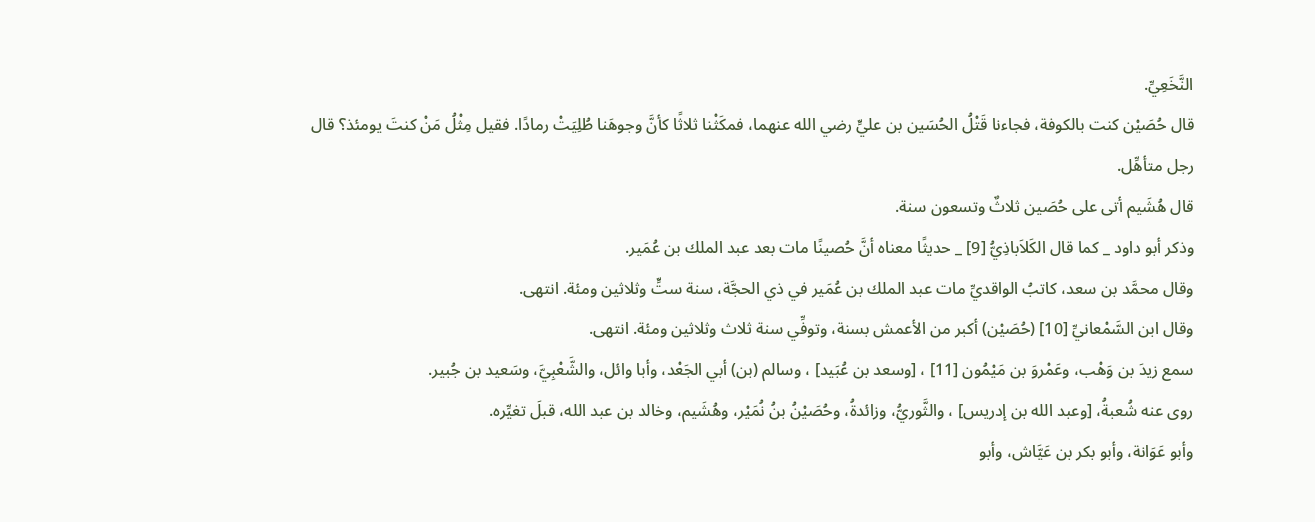النَّخَعِيِّ.
قال حُصَيْن كنت بالكوفة، فجاءنا قَتْلُ الحُسَين بن عليٍّ رضي الله عنهما، فمكَثْنا ثلاثًا كأنَّ وجوهَنا طُلِيَتْ رمادًا. فقيل مِثْلُ مَنْ كنتَ يومئذ؟ قال رجل متأهِّل.
قال هُشَيم أتى على حُصَين ثلاثٌ وتسعون سنة.
وذكر أبو داود _ كما قال الكَلاَباذِيُّ [9] _ حديثًا معناه أنَّ حُصينًا مات بعد عبد الملك بن عُمَير.
وقال محمَّد بن سعد، كاتبُ الواقديِّ مات عبد الملك بن عُمَير في ذي الحجَّة، سنة ستٍّ وثلاثين ومئة. انتهى.
وقال ابن السَّمْعانيِّ [10] (حُصَيْن) أكبر من الأعمش بسنة، وتوفِّي سنة ثلاث وثلاثين ومئة. انتهى.
سمع زيدَ بن وَهْب، وعَمْروَ بن مَيْمُون [11] ، [وسعد بن عُبَيد] ، وسالم (بن) أبي الجَعْد، وأبا وائل، والشَّعْبِيَّ، وسَعيد بن جُبير.
روى عنه شُعبةُ، [وعبد الله بن إدريس] ، والثَّوريُّ، وزائدةُ، وحُصَيْنُ بنُ نُمَيْر، وهُشَيم، وخالد بن عبد الله، قبلَ تغيِّره.
وأبو عَوَانة، وأبو بكر بن عَيَّاش، وأبو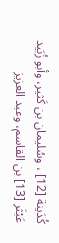كُدَينة [12] ، وسُليمان بن كَثير، وأبو زُبَيد عَبْثَر [13] بن القاسم، وعبد العزيز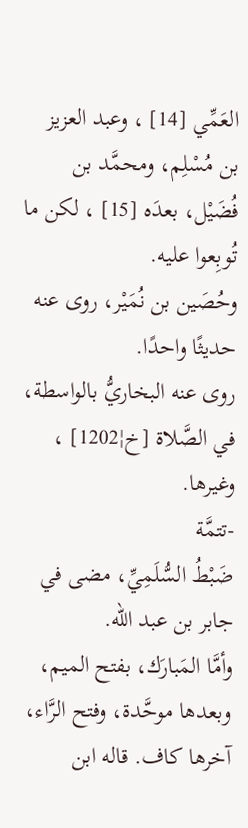العَمِّي [14] ، وعبد العزيز بن مُسْلِم، ومحمَّد بن فُضَيْل، بعدَه [15] ، لكن ما تُوبِعوا عليه.
وحُصَين بن نُمَيْر، روى عنه حديثًا واحدًا.
روى عنه البخاريُّ بالواسطة، في الصَّلاة [خ¦1202] ، وغيرها.
-تتمَّة
ضَبْطُ السُّلَمِيِّ، مضى في جابر بن عبد الله.
وأمَّا المَبارَك، بفتح الميم، وبعدها موحَّدة، وفتح الرَّاء، آخرها كاف. قاله ابن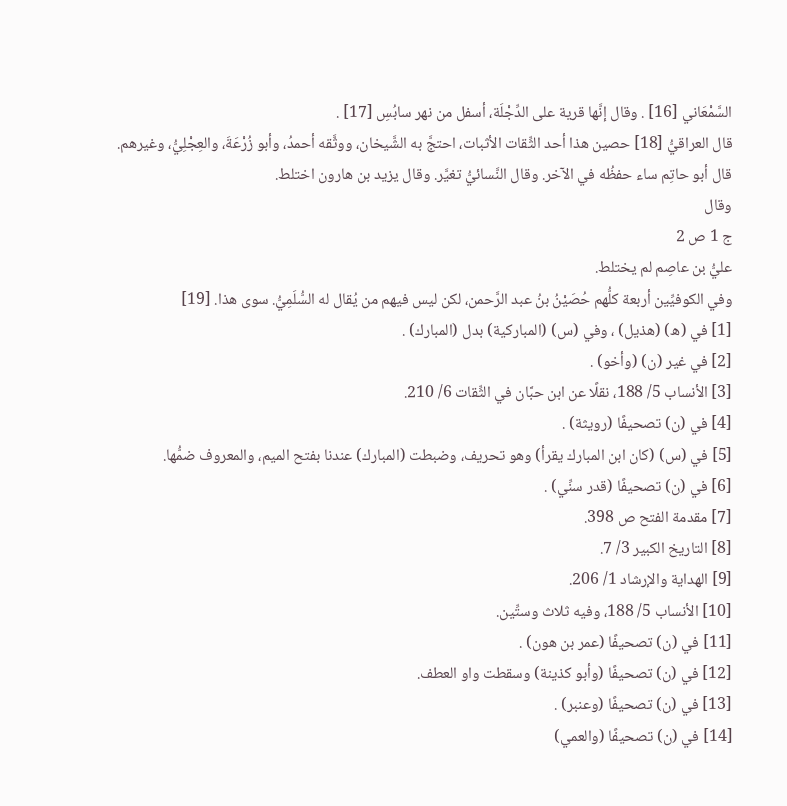السَّمْعَاني [16] . وقال إنَّها قرية على الدِّجْلَة، أسفل من نهر سابُسِ [17] .
قال العراقيُّ [18] حصين هذا أحد الثِّقات الأثبات، احتجَّ به الشَّيخان، ووثَّقه أحمدُ، وأبو زُرْعَةَ، والعِجْلِيُّ، وغيرهم.
قال أبو حاتِم ساء حفظُه في الآخر. وقال النَّسائيُّ تغيَّر. وقال يزيد بن هارون اختلط.
وقال
ج 1 ص 2
عليُّ بن عاصِم لم يختلط.
وفي الكوفيِّين أربعة كلُّهم حُصَيْنُ بنُ عبد الرَّحمن، لكن ليس فيهم من يُقال له السُّلَمِيُّ. سوى هذا. [19]
[1] في (ه) (هذيل) ، وفي (س) (المباركية) بدل (المبارك) .
[2] في غير (ن) (وأخو) .
[3] الأنساب 5/ 188، نقلًا عن ابن حبَّان في الثِّقات 6/ 210.
[4] في (ن) تصحيفًا (رويثة) .
[5] في (س) (كان ابن المبارك يقرأ) وهو تحريف، وضبطت (المبارك) عندنا بفتح الميم، والمعروف ضمُّها.
[6] في (ن) تصحيفًا (قدر سنِّي) .
[7] مقدمة الفتح ص 398.
[8] التاريخ الكبير 3/ 7.
[9] الهداية والإرشاد 1/ 206.
[10] الأنساب 5/ 188، وفيه ثلاث وستِّين.
[11] في (ن) تصحيفًا (عمر بن هون) .
[12] في (ن) تصحيفًا (وأبو كذينة) وسقطت واو العطف.
[13] في (ن) تصحيفًا (وعنبر) .
[14] في (ن) تصحيفًا (والعمي)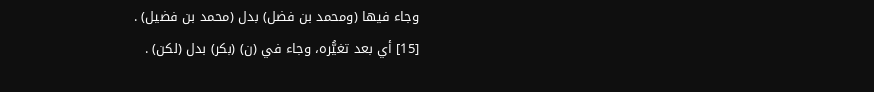وجاء فيها (ومحمد بن فضل) بدل (محمد بن فضيل) .
[15] أي بعد تغيُّره، وجاء في (ن) (بكر) بدل (لكن) .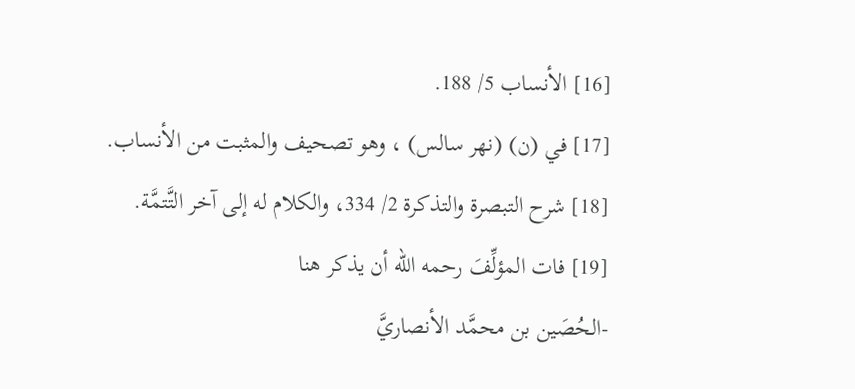[16] الأنساب 5/ 188.
[17] في (ن) (نهر سالس) ، وهو تصحيف والمثبت من الأنساب.
[18] شرح التبصرة والتذكرة 2/ 334، والكلام له إلى آخر التَّتمَّة.
[19] فات المؤلِّفَ رحمه الله أن يذكر هنا
-الحُصَين بن محمَّد الأنصاريَّ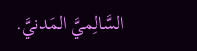السَّالِميَّ المَدنيَّ.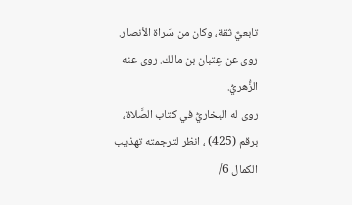تابعيٌّ ثقة، وكان من سَراة الأنصار.
روى عن عِتبان بن مالك. روى عنه الزُّهريُّ.
روى له البخاريُّ في كتاب الصَّلاة، برقم (425) ، انظر لترجمته تهذيب الكمال 6/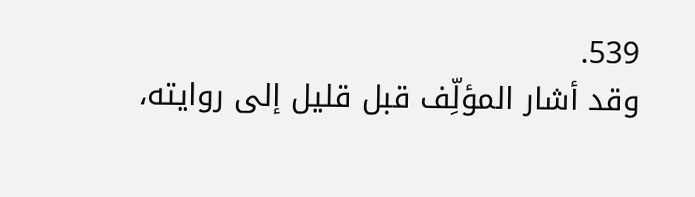539.
وقد أشار المؤلِّف قبل قليل إلى روايته،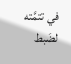في تتمَّته لضَبط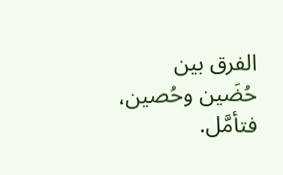الفرق بين حُضَين وحُصين، فتأمَّل.